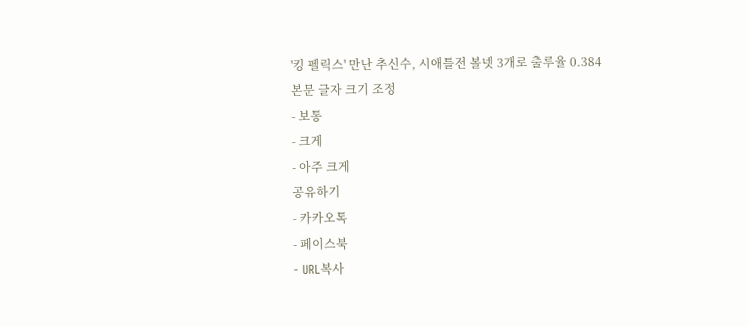'킹 펠릭스' 만난 추신수, 시애틀전 볼넷 3개로 출루율 0.384
본문 글자 크기 조정
- 보통
- 크게
- 아주 크게
공유하기
- 카카오톡
- 페이스북
- URL복사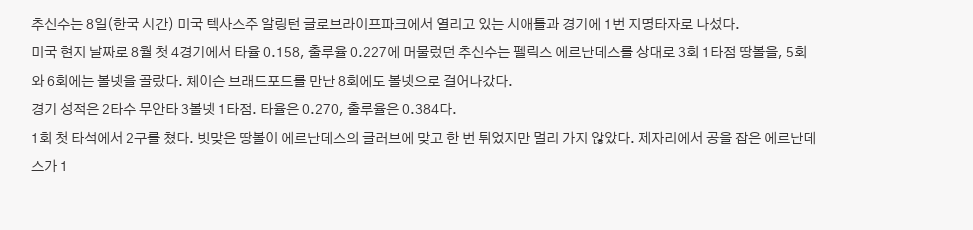추신수는 8일(한국 시간) 미국 텍사스주 알링턴 글로브라이프파크에서 열리고 있는 시애틀과 경기에 1번 지명타자로 나섰다.
미국 현지 날짜로 8월 첫 4경기에서 타율 0.158, 출루율 0.227에 머물렀던 추신수는 펠릭스 에르난데스를 상대로 3회 1타점 땅볼을, 5회와 6회에는 볼넷을 골랐다. 체이슨 브래드포드를 만난 8회에도 볼넷으로 걸어나갔다.
경기 성적은 2타수 무안타 3볼넷 1타점. 타율은 0.270, 출루율은 0.384다.
1회 첫 타석에서 2구를 쳤다. 빗맞은 땅볼이 에르난데스의 글러브에 맞고 한 번 튀었지만 멀리 가지 않았다. 제자리에서 공을 잡은 에르난데스가 1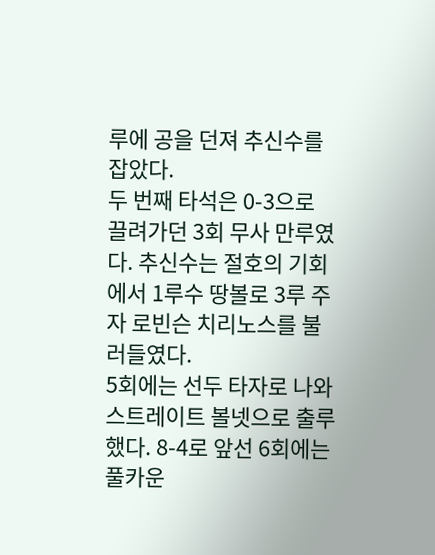루에 공을 던져 추신수를 잡았다.
두 번째 타석은 0-3으로 끌려가던 3회 무사 만루였다. 추신수는 절호의 기회에서 1루수 땅볼로 3루 주자 로빈슨 치리노스를 불러들였다.
5회에는 선두 타자로 나와 스트레이트 볼넷으로 출루했다. 8-4로 앞선 6회에는 풀카운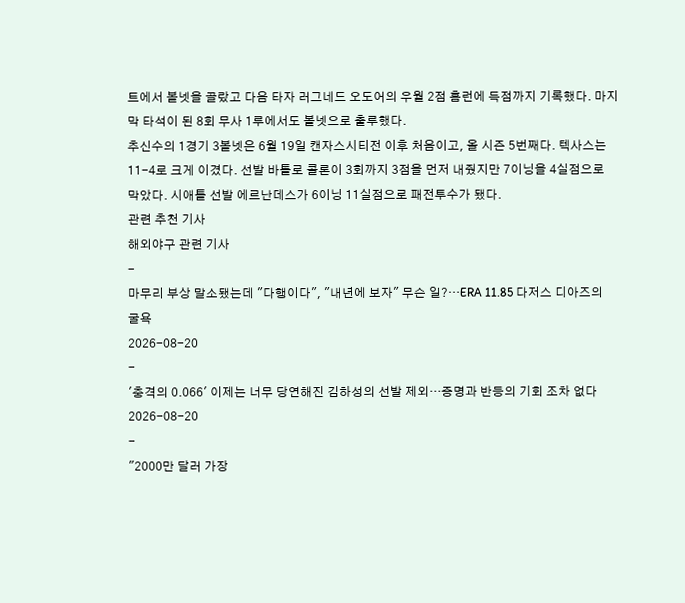트에서 볼넷을 골랐고 다음 타자 러그네드 오도어의 우월 2점 홈런에 득점까지 기록했다. 마지막 타석이 된 8회 무사 1루에서도 볼넷으로 출루했다.
추신수의 1경기 3볼넷은 6월 19일 캔자스시티전 이후 처음이고, 올 시즌 5번째다. 텍사스는 11-4로 크게 이겼다. 선발 바톨로 콜론이 3회까지 3점을 먼저 내줬지만 7이닝을 4실점으로 막았다. 시애틀 선발 에르난데스가 6이닝 11실점으로 패전투수가 됐다.
관련 추천 기사
해외야구 관련 기사
-
마무리 부상 말소됐는데 "다행이다", "내년에 보자" 무슨 일?…ERA 11.85 다저스 디아즈의 굴욕
2026-08-20
-
'충격의 0.066' 이제는 너무 당연해진 김하성의 선발 제외…증명과 반등의 기회 조차 없다
2026-08-20
-
"2000만 달러 가장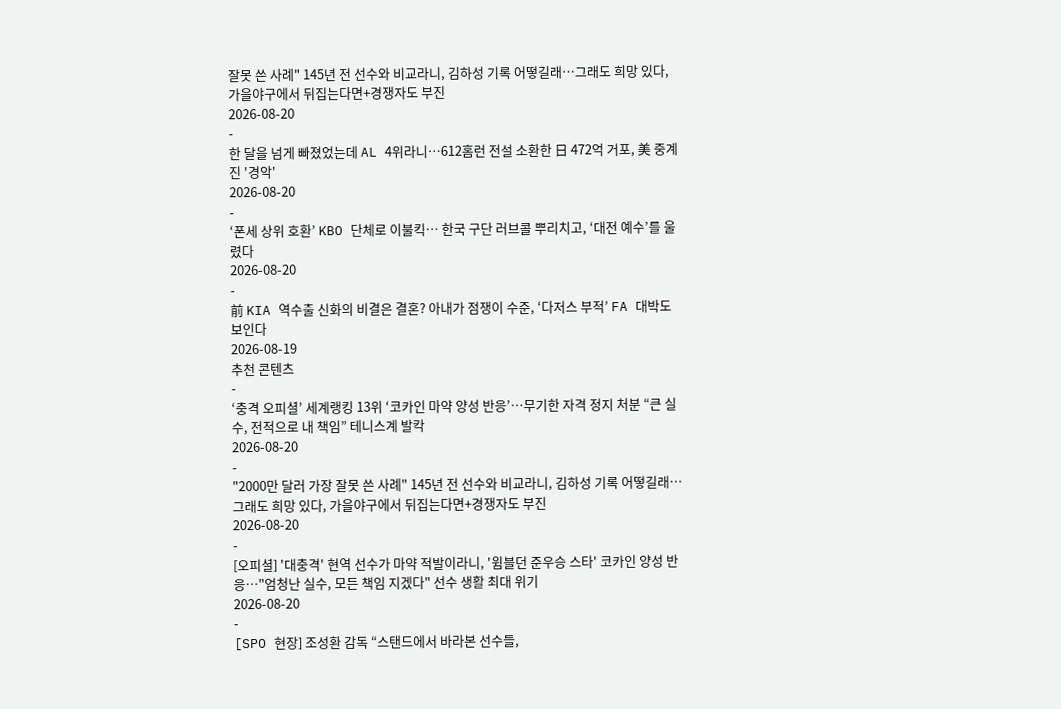잘못 쓴 사례" 145년 전 선수와 비교라니, 김하성 기록 어떻길래…그래도 희망 있다, 가을야구에서 뒤집는다면+경쟁자도 부진
2026-08-20
-
한 달을 넘게 빠졌었는데 AL 4위라니…612홈런 전설 소환한 日 472억 거포, 美 중계진 '경악'
2026-08-20
-
‘폰세 상위 호환’ KBO 단체로 이불킥… 한국 구단 러브콜 뿌리치고, ‘대전 예수’를 울렸다
2026-08-20
-
前 KIA 역수출 신화의 비결은 결혼? 아내가 점쟁이 수준, ‘다저스 부적’ FA 대박도 보인다
2026-08-19
추천 콘텐츠
-
‘충격 오피셜’ 세계랭킹 13위 ‘코카인 마약 양성 반응’…무기한 자격 정지 처분 “큰 실수, 전적으로 내 책임” 테니스계 발칵
2026-08-20
-
"2000만 달러 가장 잘못 쓴 사례" 145년 전 선수와 비교라니, 김하성 기록 어떻길래…그래도 희망 있다, 가을야구에서 뒤집는다면+경쟁자도 부진
2026-08-20
-
[오피셜] '대충격' 현역 선수가 마약 적발이라니, '윔블던 준우승 스타' 코카인 양성 반응…"엄청난 실수, 모든 책임 지겠다" 선수 생활 최대 위기
2026-08-20
-
[SPO 현장] 조성환 감독 “스탠드에서 바라본 선수들,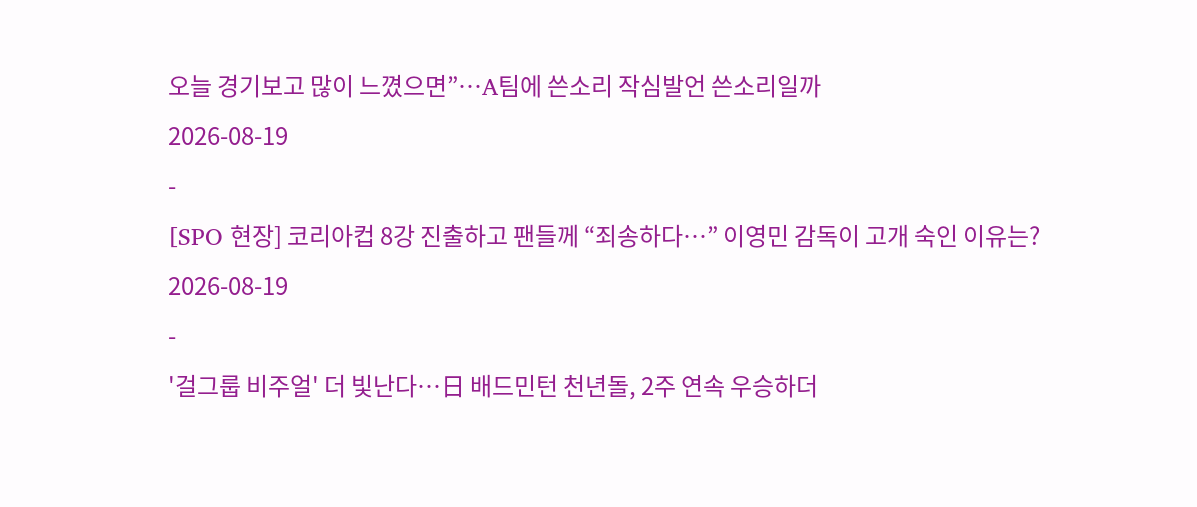오늘 경기보고 많이 느꼈으면”…A팀에 쓴소리 작심발언 쓴소리일까
2026-08-19
-
[SPO 현장] 코리아컵 8강 진출하고 팬들께 “죄송하다…” 이영민 감독이 고개 숙인 이유는?
2026-08-19
-
'걸그룹 비주얼' 더 빛난다…日 배드민턴 천년돌, 2주 연속 우승하더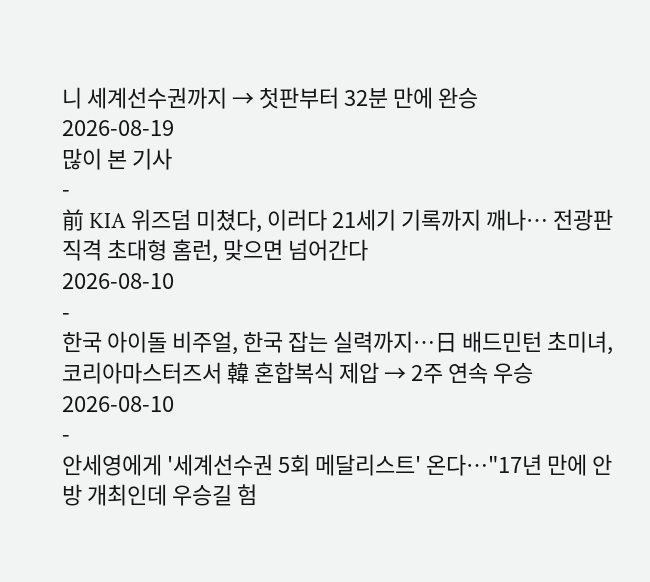니 세계선수권까지 → 첫판부터 32분 만에 완승
2026-08-19
많이 본 기사
-
前 KIA 위즈덤 미쳤다, 이러다 21세기 기록까지 깨나… 전광판 직격 초대형 홈런, 맞으면 넘어간다
2026-08-10
-
한국 아이돌 비주얼, 한국 잡는 실력까지…日 배드민턴 초미녀, 코리아마스터즈서 韓 혼합복식 제압 → 2주 연속 우승
2026-08-10
-
안세영에게 '세계선수권 5회 메달리스트' 온다…"17년 만에 안방 개최인데 우승길 험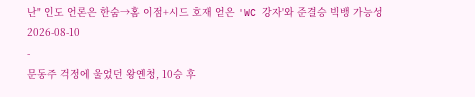난" 인도 언론은 한숨→홈 이점+시드 호재 얻은 'WC 강자'와 준결승 빅뱅 가능성
2026-08-10
-
문동주 걱정에 울었던 왕옌청, 10승 후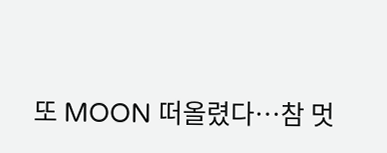또 MOON 떠올렸다…참 멋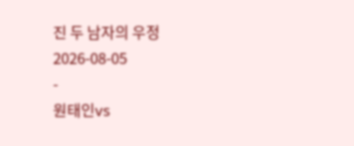진 두 남자의 우정
2026-08-05
-
원태인vs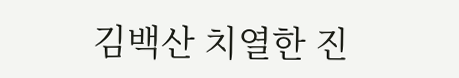김백산 치열한 진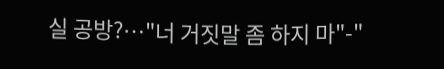실 공방?…"너 거짓말 좀 하지 마"-"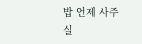밥 언제 사주실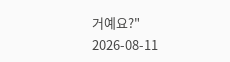거예요?"
2026-08-11